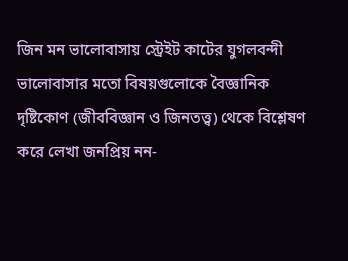জিন মন ভালোবাসায় স্ট্রেইট কাটের যুগলবন্দী
ভালোবাসার মতো বিষয়গুলোকে বৈজ্ঞানিক দৃষ্টিকোণ (জীববিজ্ঞান ও জিনতত্ত্ব) থেকে বিশ্লেষণ করে লেখা জনপ্রিয় নন-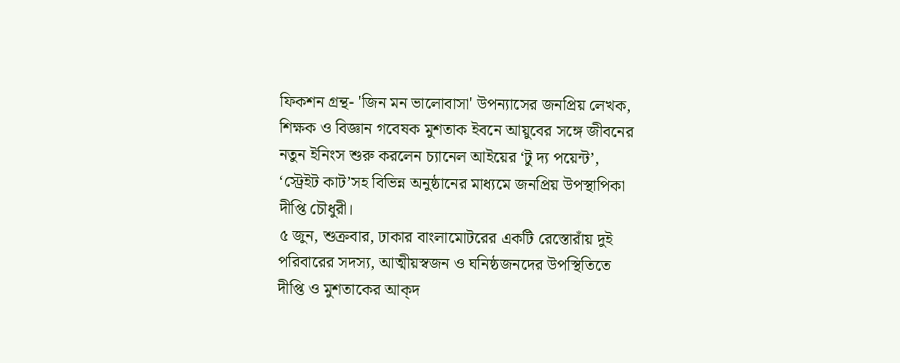ফিকশন গ্রন্থ- 'জিন মন ভালোবাসা' উপন্যাসের জনপ্রিয় লেখক, শিক্ষক ও বিজ্ঞান গবেষক মুশতাক ইবনে আয়ুবের সঙ্গে জীবনের নতুন ইনিংস শুরু করলেন চ্যানেল আইয়ের ‘টু দ্য পয়েন্ট’, ‘স্ট্রেইট কাট’সহ বিভিন্ন অনুষ্ঠানের মাধ্যমে জনপ্রিয় উপস্থাপিকা দীপ্তি চৌধুরী।
৫ জুন, শুক্রবার, ঢাকার বাংলামোটরের একটি রেস্তোরাঁয় দুই পরিবারের সদস্য, আত্মীয়স্বজন ও ঘনিষ্ঠজনদের উপস্থিতিতে দীপ্তি ও মুশতাকের আক্দ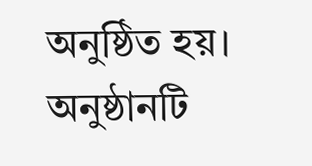অনুষ্ঠিত হয়। অনুষ্ঠানটি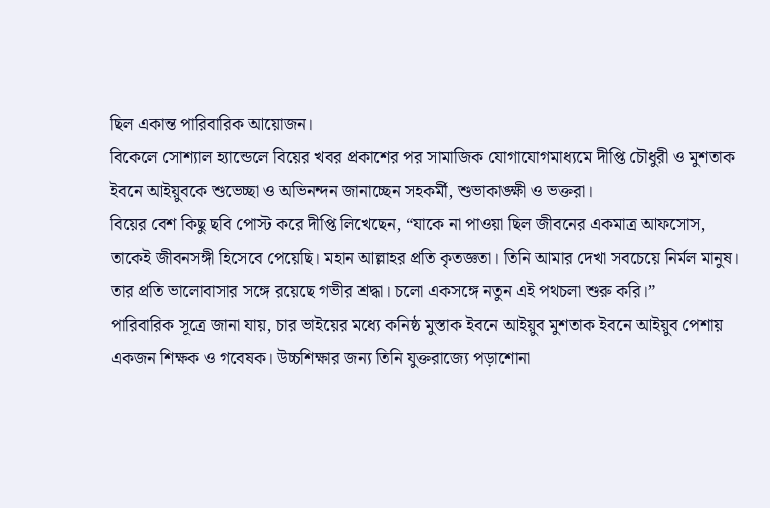ছিল একান্ত পারিবারিক আয়োজন।
বিকেলে সোশ্যাল হ্যান্ডেলে বিয়ের খবর প্রকাশের পর সামাজিক যোগাযোগমাধ্যমে দীপ্তি চৌধুরী ও মুশতাক ইবনে আইয়ুবকে শুভেচ্ছা ও অভিনন্দন জানাচ্ছেন সহকর্মী, শুভাকাঙ্ক্ষী ও ভক্তরা।
বিয়ের বেশ কিছু ছবি পোস্ট করে দীপ্তি লিখেছেন, “যাকে না পাওয়া ছিল জীবনের একমাত্র আফসোস, তাকেই জীবনসঙ্গী হিসেবে পেয়েছি। মহান আল্লাহর প্রতি কৃতজ্ঞতা। তিনি আমার দেখা সবচেয়ে নির্মল মানুষ। তার প্রতি ভালোবাসার সঙ্গে রয়েছে গভীর শ্রদ্ধা। চলো একসঙ্গে নতুন এই পথচলা শুরু করি।”
পারিবারিক সূত্রে জানা যায়, চার ভাইয়ের মধ্যে কনিষ্ঠ মুস্তাক ইবনে আইয়ুব মুশতাক ইবনে আইয়ুব পেশায় একজন শিক্ষক ও গবেষক। উচ্চশিক্ষার জন্য তিনি যুক্তরাজ্যে পড়াশোনা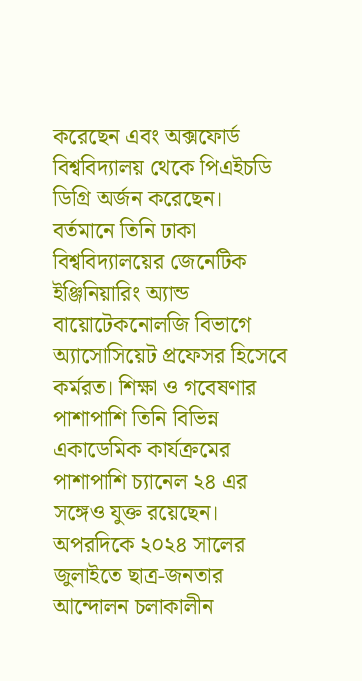করেছেন এবং অক্সফোর্ড বিশ্ববিদ্যালয় থেকে পিএইচডি ডিগ্রি অর্জন করেছেন। বর্তমানে তিনি ঢাকা বিশ্ববিদ্যালয়ের জেনেটিক ইঞ্জিনিয়ারিং অ্যান্ড বায়োটেকনোলজি বিভাগে অ্যাসোসিয়েট প্রফেসর হিসেবে কর্মরত। শিক্ষা ও গবেষণার পাশাপাশি তিনি বিভিন্ন একাডেমিক কার্যক্রমের পাশাপাশি চ্যানেল ২৪ এর সঙ্গেও যুক্ত রয়েছেন।
অপরদিকে ২০২৪ সালের জুলাইতে ছাত্র-জনতার আন্দোলন চলাকালীন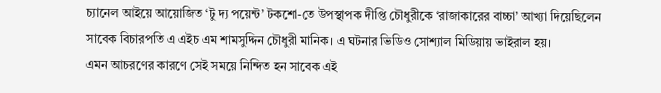চ্যানেল আইয়ে আয়োজিত ‘টু দ্য পয়েন্ট’ টকশো-তে উপস্থাপক দীপ্তি চৌধুরীকে ‘রাজাকারের বাচ্চা’ আখ্যা দিয়েছিলেন সাবেক বিচারপতি এ এইচ এম শামসুদ্দিন চৌধুরী মানিক। এ ঘটনার ভিডিও সোশ্যাল মিডিয়ায় ভাইরাল হয়।
এমন আচরণের কারণে সেই সময়ে নিন্দিত হন সাবেক এই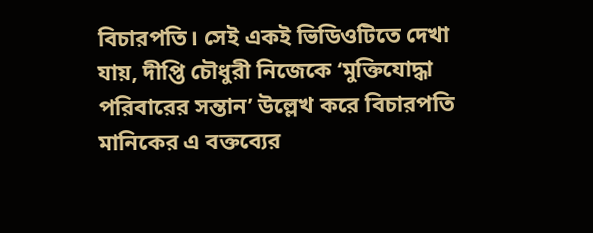বিচারপতি। সেই একই ভিডিওটিতে দেখা যায়, দীপ্তি চৌধুরী নিজেকে ‘মুক্তিযোদ্ধা পরিবারের সন্তান’ উল্লেখ করে বিচারপতি মানিকের এ বক্তব্যের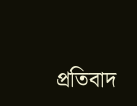প্রতিবাদ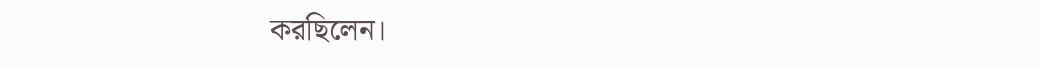করছিলেন।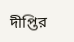দীপ্তির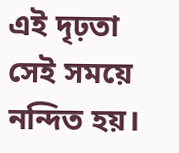এই দৃঢ়তা সেই সময়ে নন্দিত হয়।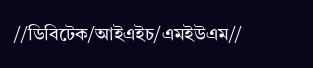//ডিবিটেক/আইএইচ/এমইউএম//